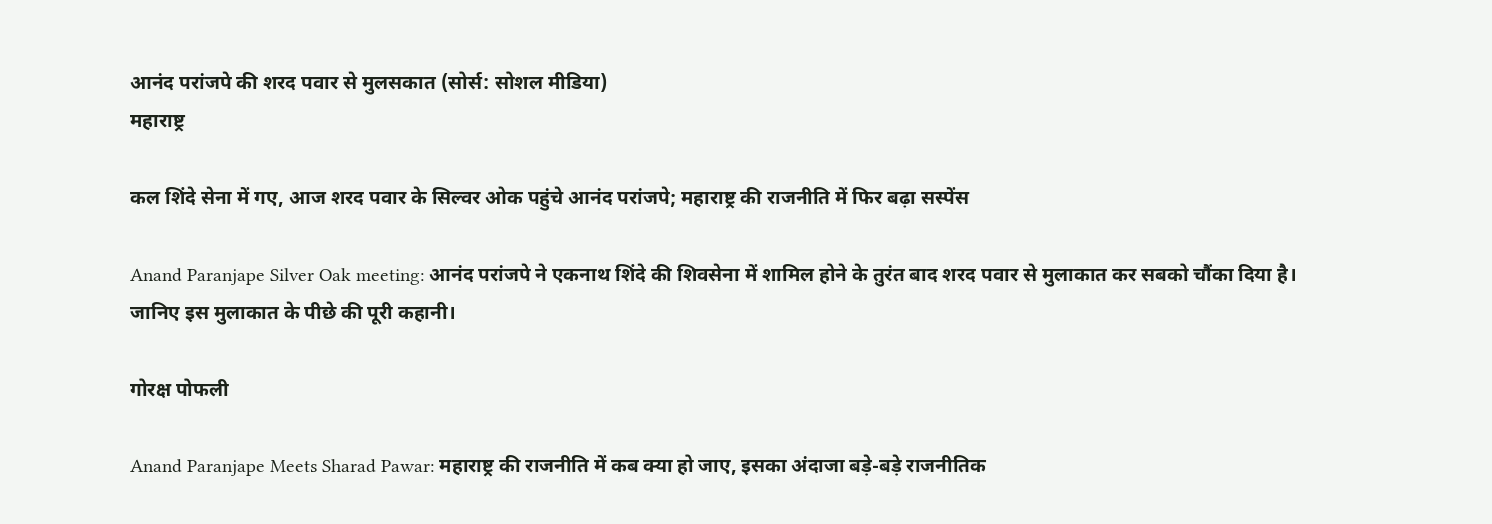आनंद परांजपे की शरद पवार से मुलसकात (सोर्स: सोशल मीडिया)
महाराष्ट्र

कल शिंदे सेना में गए, आज शरद पवार के सिल्वर ओक पहुंचे आनंद परांजपे; महाराष्ट्र की राजनीति में फिर बढ़ा सस्पेंस

Anand Paranjape Silver Oak meeting: आनंद परांजपे ने एकनाथ शिंदे की शिवसेना में शामिल होने के तुरंत बाद शरद पवार से मुलाकात कर सबको चौंका दिया है। जानिए इस मुलाकात के पीछे की पूरी कहानी।

गोरक्ष पोफली

Anand Paranjape Meets Sharad Pawar: महाराष्ट्र की राजनीति में कब क्या हो जाए, इसका अंदाजा बड़े-बड़े राजनीतिक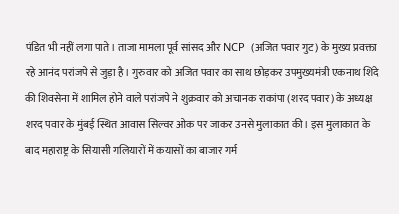पंडित भी नहीं लगा पाते। ताजा मामला पूर्व सांसद और NCP  (अजित पवार गुट) के मुख्य प्रवक्ता रहे आनंद परांजपे से जुड़ा है। गुरुवार को अजित पवार का साथ छोड़कर उपमुख्यमंत्री एकनाथ शिंदे की शिवसेना में शामिल होने वाले परांजपे ने शुक्रवार को अचानक राकांपा (शरद पवार) के अध्यक्ष शरद पवार के मुंबई स्थित आवास सिल्वर ओक पर जाकर उनसे मुलाकात की। इस मुलाकात के बाद महाराष्ट्र के सियासी गलियारों में कयासों का बाजार गर्म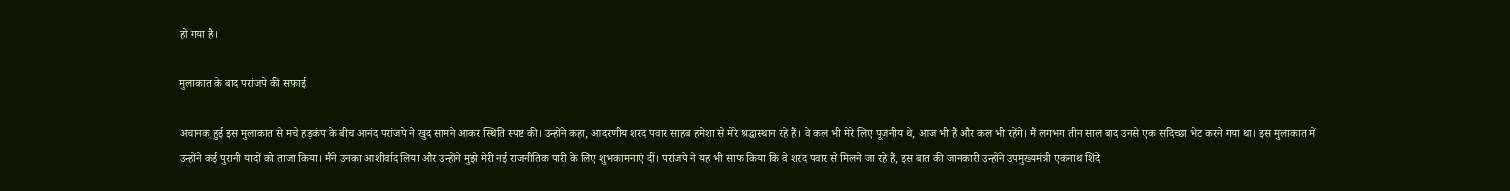हो गया है।

मुलाकात के बाद परांजपे की सफाई

अचानक हुई इस मुलाकात से मचे हड़कंप के बीच आनंद परांजपे ने खुद सामने आकर स्थिति स्पष्ट की। उन्होंने कहा, आदरणीय शरद पवार साहब हमेशा से मेरे श्रद्धास्थान रहे हैं। वे कल भी मेरे लिए पूजनीय थे, आज भी हैं और कल भी रहेंगे। मैं लगभग तीन साल बाद उनसे एक सदिच्छा भेट करने गया था। इस मुलाकात में उन्होंने कई पुरानी यादों को ताजा किया। मैंने उनका आशीर्वाद लिया और उन्होंने मुझे मेरी नई राजनीतिक पारी के लिए शुभकामनाएं दीं। परांजपे ने यह भी साफ किया कि वे शरद पवार से मिलने जा रहे हैं, इस बात की जानकारी उन्होंने उपमुख्यमंत्री एकनाथ शिंदे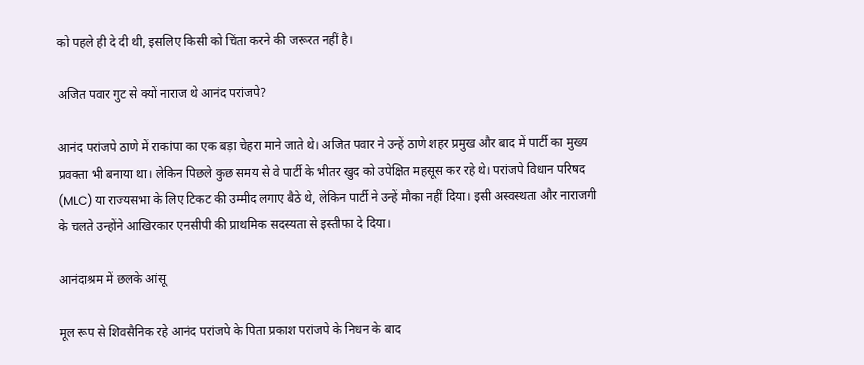को पहले ही दे दी थी, इसलिए किसी को चिंता करने की जरूरत नहीं है।

अजित पवार गुट से क्यों नाराज थे आनंद परांजपे?

आनंद परांजपे ठाणे में राकांपा का एक बड़ा चेहरा माने जाते थे। अजित पवार ने उन्हें ठाणे शहर प्रमुख और बाद में पार्टी का मुख्य प्रवक्ता भी बनाया था। लेकिन पिछले कुछ समय से वे पार्टी के भीतर खुद को उपेक्षित महसूस कर रहे थे। परांजपे विधान परिषद (MLC) या राज्यसभा के लिए टिकट की उम्मीद लगाए बैठे थे, लेकिन पार्टी ने उन्हें मौका नहीं दिया। इसी अस्वस्थता और नाराजगी के चलते उन्होंने आखिरकार एनसीपी की प्राथमिक सदस्यता से इस्तीफा दे दिया।

आनंदाश्रम में छलके आंसू

मूल रूप से शिवसैनिक रहे आनंद परांजपे के पिता प्रकाश परांजपे के निधन के बाद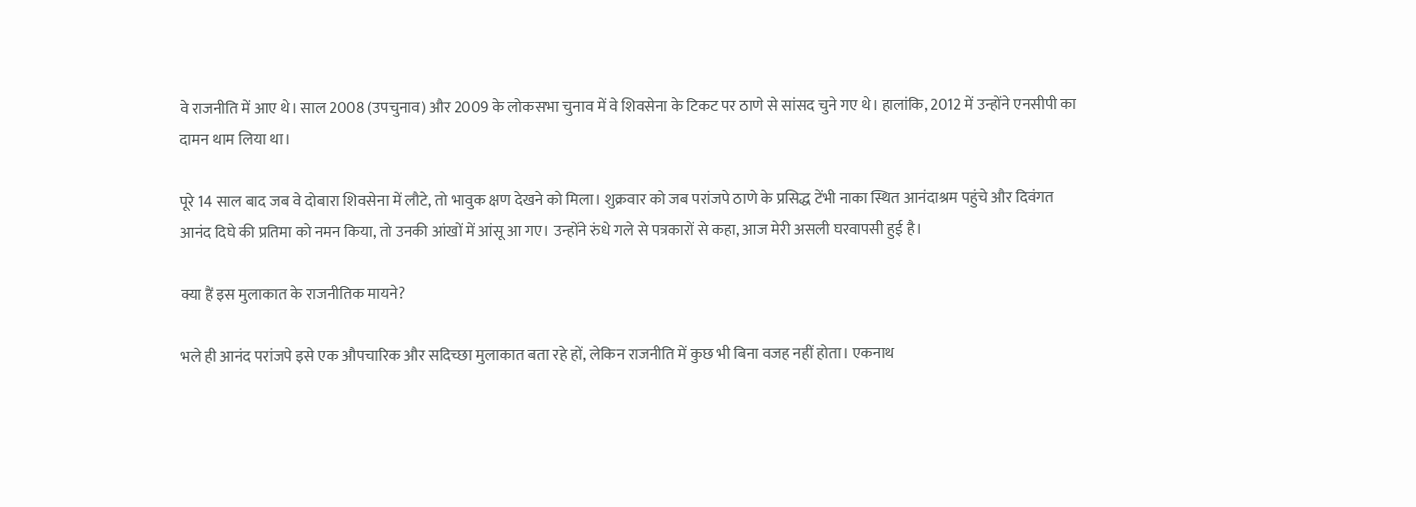वे राजनीति में आए थे। साल 2008 (उपचुनाव) और 2009 के लोकसभा चुनाव में वे शिवसेना के टिकट पर ठाणे से सांसद चुने गए थे। हालांकि, 2012 में उन्होंने एनसीपी का दामन थाम लिया था।

पूरे 14 साल बाद जब वे दोबारा शिवसेना में लौटे, तो भावुक क्षण देखने को मिला। शुक्रवार को जब परांजपे ठाणे के प्रसिद्ध टेंभी नाका स्थित आनंदाश्रम पहुंचे और दिवंगत आनंद दिघे की प्रतिमा को नमन किया, तो उनकी आंखों में आंसू आ गए। उन्होंने रुंधे गले से पत्रकारों से कहा, आज मेरी असली घरवापसी हुई है।

क्या हैं इस मुलाकात के राजनीतिक मायने?

भले ही आनंद परांजपे इसे एक औपचारिक और सदिच्छा मुलाकात बता रहे हों, लेकिन राजनीति में कुछ भी बिना वजह नहीं होता। एकनाथ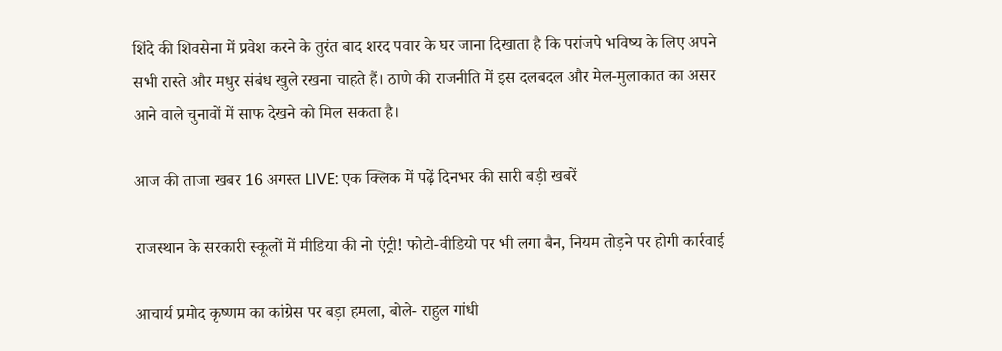शिंदे की शिवसेना में प्रवेश करने के तुरंत बाद शरद पवार के घर जाना दिखाता है कि परांजपे भविष्य के लिए अपने सभी रास्ते और मधुर संबंध खुले रखना चाहते हैं। ठाणे की राजनीति में इस दलबदल और मेल-मुलाकात का असर आने वाले चुनावों में साफ देखने को मिल सकता है।

आज की ताजा खबर 16 अगस्त LIVE: एक क्लिक में पढ़ें दिनभर की सारी बड़ी खबरें

राजस्थान के सरकारी स्कूलों में मीडिया की नो एंट्री! फोटो-वीडियो पर भी लगा बैन, नियम तोड़ने पर होगी कार्रवाई

आचार्य प्रमोद कृष्णम का कांग्रेस पर बड़ा हमला, बोले- राहुल गांधी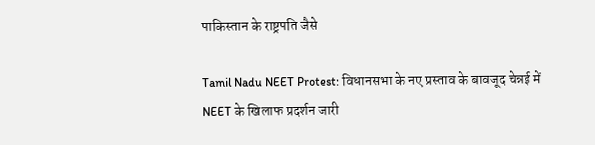पाकिस्तान के राष्ट्रपति जैसे

Tamil Nadu NEET Protest: विधानसभा के नए प्रस्ताव के बावजूद चेन्नई में NEET के खिलाफ प्रदर्शन जारी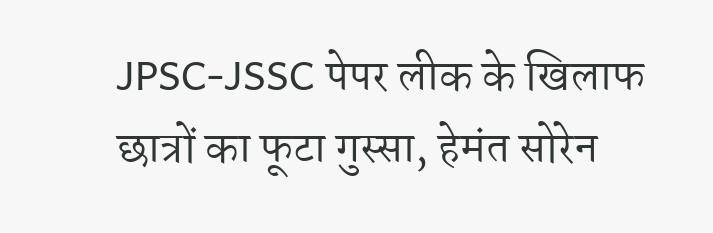JPSC-JSSC पेपर लीक के खिलाफ छात्रों का फूटा गुस्सा, हेमंत सोरेन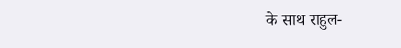के साथ राहुल-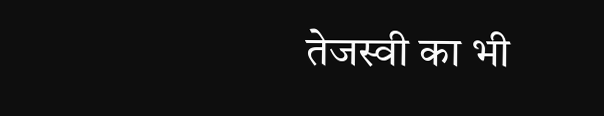तेजस्वी का भी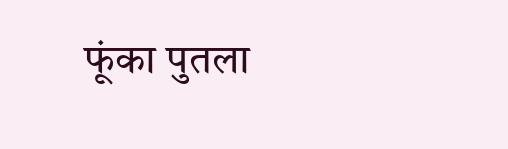फूंका पुतला